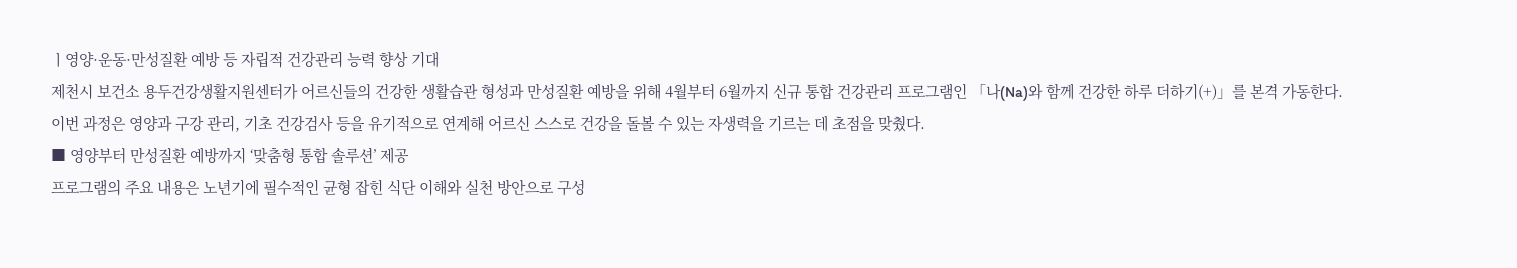ㅣ영양·운동·만성질환 예방 등 자립적 건강관리 능력 향상 기대
제천시 보건소 용두건강생활지원센터가 어르신들의 건강한 생활습관 형성과 만성질환 예방을 위해 4월부터 6월까지 신규 통합 건강관리 프로그램인 「나(Na)와 함께 건강한 하루 더하기(+)」를 본격 가동한다.
이번 과정은 영양과 구강 관리, 기초 건강검사 등을 유기적으로 연계해 어르신 스스로 건강을 돌볼 수 있는 자생력을 기르는 데 초점을 맞췄다.
■ 영양부터 만성질환 예방까지 ‘맞춤형 통합 솔루션’ 제공
프로그램의 주요 내용은 노년기에 필수적인 균형 잡힌 식단 이해와 실천 방안으로 구성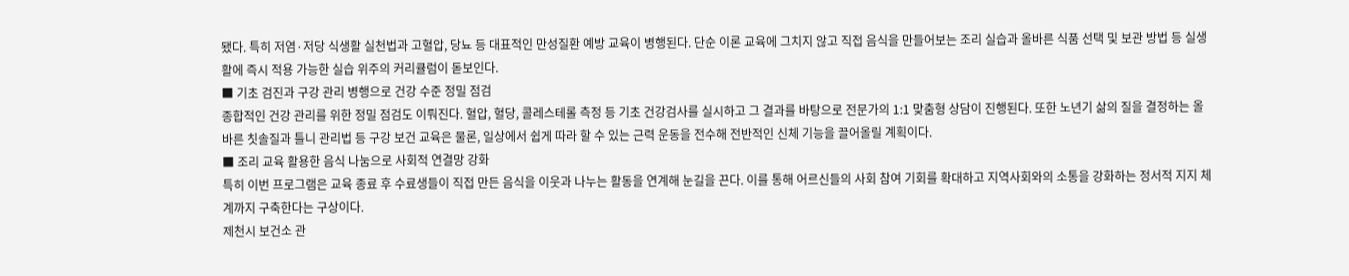됐다. 특히 저염·저당 식생활 실천법과 고혈압, 당뇨 등 대표적인 만성질환 예방 교육이 병행된다. 단순 이론 교육에 그치지 않고 직접 음식을 만들어보는 조리 실습과 올바른 식품 선택 및 보관 방법 등 실생활에 즉시 적용 가능한 실습 위주의 커리큘럼이 돋보인다.
■ 기초 검진과 구강 관리 병행으로 건강 수준 정밀 점검
종합적인 건강 관리를 위한 정밀 점검도 이뤄진다. 혈압, 혈당, 콜레스테롤 측정 등 기초 건강검사를 실시하고 그 결과를 바탕으로 전문가의 1:1 맞춤형 상담이 진행된다. 또한 노년기 삶의 질을 결정하는 올바른 칫솔질과 틀니 관리법 등 구강 보건 교육은 물론, 일상에서 쉽게 따라 할 수 있는 근력 운동을 전수해 전반적인 신체 기능을 끌어올릴 계획이다.
■ 조리 교육 활용한 음식 나눔으로 사회적 연결망 강화
특히 이번 프로그램은 교육 종료 후 수료생들이 직접 만든 음식을 이웃과 나누는 활동을 연계해 눈길을 끈다. 이를 통해 어르신들의 사회 참여 기회를 확대하고 지역사회와의 소통을 강화하는 정서적 지지 체계까지 구축한다는 구상이다.
제천시 보건소 관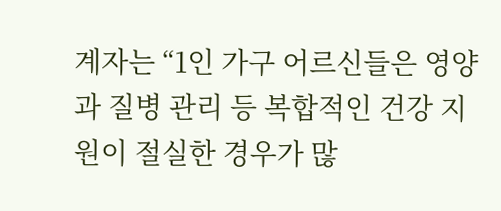계자는 “1인 가구 어르신들은 영양과 질병 관리 등 복합적인 건강 지원이 절실한 경우가 많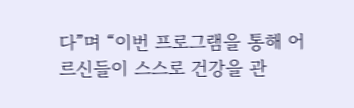다”며 “이번 프로그램을 통해 어르신들이 스스로 건강을 관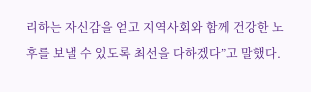리하는 자신감을 얻고 지역사회와 함께 건강한 노후를 보낼 수 있도록 최선을 다하겠다”고 말했다.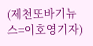(제천또바기뉴스=이호영기자)